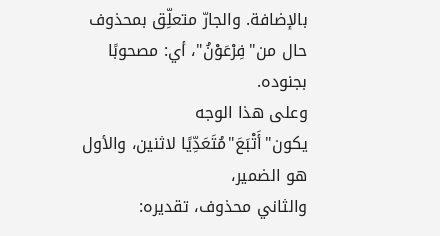بالإضافة. والجارّ متعلِّق بمحذوف حال من"فِرْعَوْنُ"، أي: مصحوبًا
بجنوده.
وعلى هذا الوجه يكون"أَتْبَعَ"مُتَعَدِّيًا لاثنين، والأول هو الضمير،
والثاني محذوف، تقديره: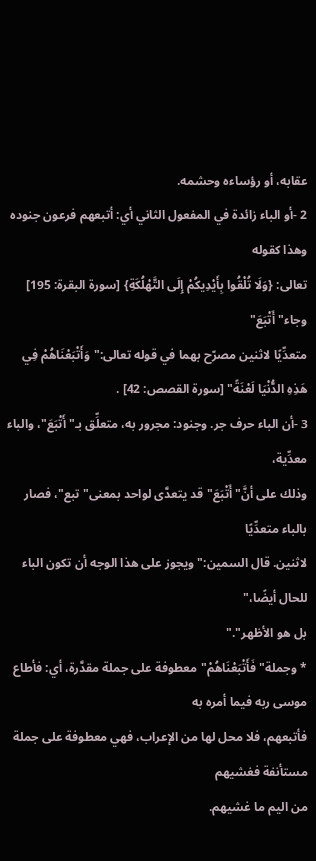عقابه، أو رؤساءه وحشمه.
2 -أو الباء زائدة في المفعول الثاني أي: أتبعهم فرعون جنوده وهذا كقوله
تعالى: {وَلَا تُلْقُوا بِأَيْدِيكُمْ إِلَى التَّهْلُكَةِ} [سورة البقرة: 195] وجاء"أَتْبَعَ"
متعدِّيًا لاثنين مصرّح بهما في قوله تعالى:"وَأَتْبَعْنَاهُمْ فِي هَذِهِ الدُّنْيَا لَعْنَةً" [سورة القصص: 42] .
3 -أن الباء حرف جر. وجنود: مجرور به، متعلِّق بـ"أَتْبَعَ"، والباء معدِّية،
وذلك على أنَّ"أَتْبَعَ"قد يتعدَّى لواحد بمعنى"تبع"، فصار بالباء متعدِّيًا
لاثنين. قال السمين:"ويجوز على هذا الوجه أن تكون الباء للحال أيضًا،"
بل هو الأظهر"."
* وجملة"فَأَتْبَعْنَاهُمْ"معطوفة على جملة مقدَّرة، أي: فأطاع موسى ربه فيما أمره به
فأتبعهم، فلا محل لها من الإعراب، فهي معطوفة على جملة مستأنفة فغشيهم
من اليم ما غشيهم.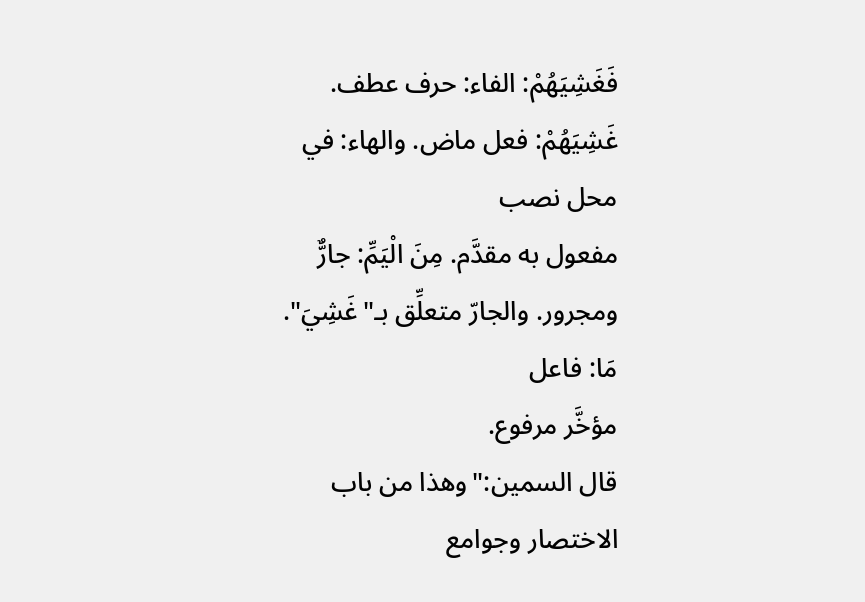فَغَشِيَهُمْ: الفاء: حرف عطف. غَشِيَهُمْ: فعل ماض. والهاء: في محل نصب
مفعول به مقدَّم. مِنَ الْيَمِّ: جارٌّ ومجرور. والجارّ متعلِّق بـ"غَشِيَ". مَا: فاعل
مؤخَّر مرفوع.
قال السمين:"وهذا من باب الاختصار وجوامع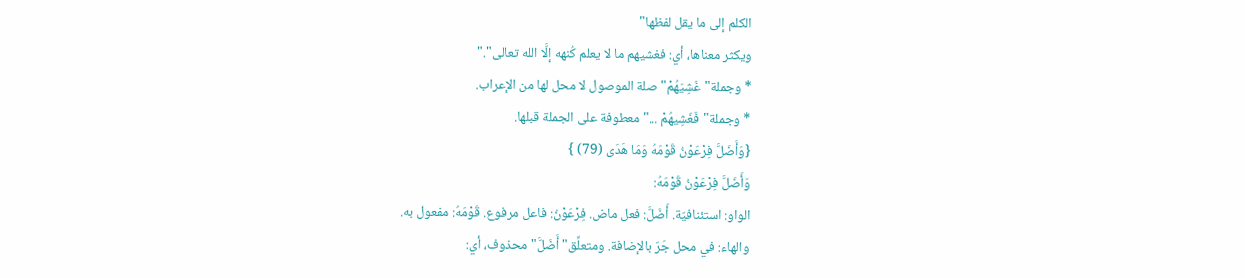الكلم إلى ما يقل لفظها"
ويكثر معناها، أي: فغشيهم ما لا يعلم كُنهه إلَّا الله تعالى"."
* وجملة"غَشِيَهُمْ"صلة الموصول لا محل لها من الإعراب.
* وجملة"فَغَشِيهُمْ ..."معطوفة على الجملة قبلها.
{وَأَضَلَّ فِرْعَوْنُ قَوْمَهُ وَمَا هَدَى (79) }
وَأَضَلَّ فِرْعَوْنُ قَوْمَهُ:
الواو: استئنافيّة. أَضَلَّ: فعل ماض. فِرْعَوْنُ: فاعل مرفوع. قَوْمَهُ: مفعول به.
والهاء: في محل جَرّ بالإضافة. ومتعلِّق"أَضَلَّ"محذوف، أي: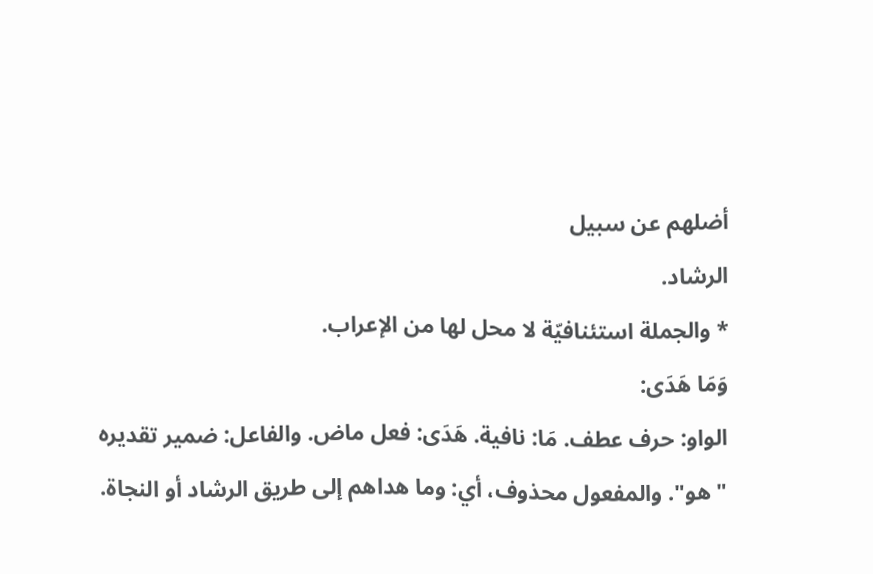أضلهم عن سبيل
الرشاد.
* والجملة استئنافيّة لا محل لها من الإعراب.
وَمَا هَدَى:
الواو: حرف عطف. مَا: نافية. هَدَى: فعل ماض. والفاعل: ضمير تقديره
"هو". والمفعول محذوف، أي: وما هداهم إلى طريق الرشاد أو النجاة.